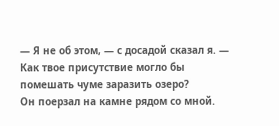— Я не об этом, — с досадой сказал я. — Как твое присутствие могло бы помешать чуме заразить озеро?
Он поерзал на камне рядом со мной.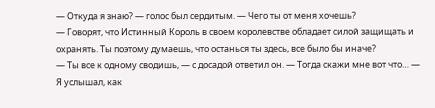— Откуда я знаю? — голос был сердитым. — Чего ты от меня хочешь?
— Говорят, что Истинный Король в своем королевстве обладает силой защищать и охранять. Ты поэтому думаешь, что останься ты здесь, все было бы иначе?
— Ты все к одному сводишь, — с досадой ответил он. — Тогда скажи мне вот что… — Я услышал, как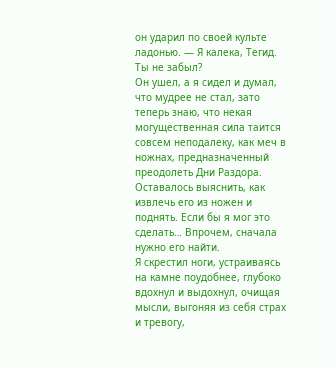он ударил по своей культе ладонью. — Я калека, Тегид. Ты не забыл?
Он ушел, а я сидел и думал, что мудрее не стал, зато теперь знаю, что некая могущественная сила таится совсем неподалеку, как меч в ножнах, предназначенный преодолеть Дни Раздора. Оставалось выяснить, как извлечь его из ножен и поднять. Если бы я мог это сделать… Впрочем, сначала нужно его найти.
Я скрестил ноги, устраиваясь на камне поудобнее, глубоко вдохнул и выдохнул, очищая мысли, выгоняя из себя страх и тревогу,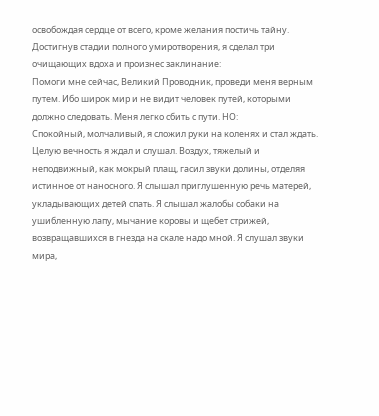освобождая сердце от всего, кроме желания постичь тайну. Достигнув стадии полного умиротворения, я сделал три очищающих вдоха и произнес заклинание:
Помоги мне сейчас, Великий Проводник, проведи меня верным путем. Ибо широк мир и не видит человек путей, которыми должно следовать. Меня легко сбить с пути. НО:
Спокойный, молчаливый, я сложил руки на коленях и стал ждать. Целую вечность я ждал и слушал. Воздух, тяжелый и неподвижный, как мокрый плащ, гасил звуки долины, отделяя истинное от наносного. Я слышал приглушенную речь матерей, укладывающих детей спать. Я слышал жалобы собаки на ушибленную лапу, мычание коровы и щебет стрижей, возвращавшихся в гнезда на скале надо мной. Я слушал звуки мира,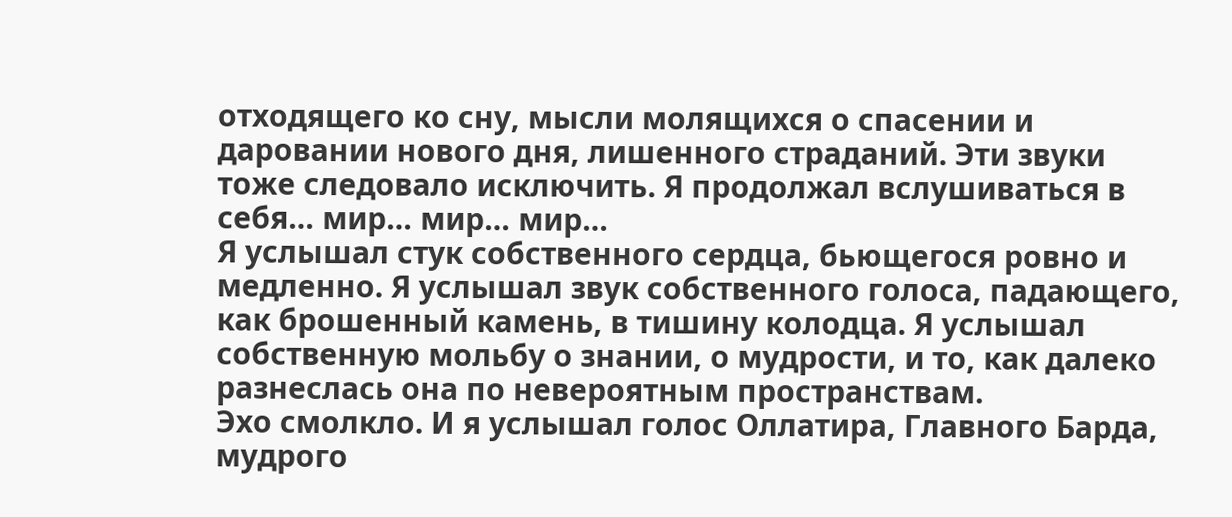отходящего ко сну, мысли молящихся о спасении и даровании нового дня, лишенного страданий. Эти звуки тоже следовало исключить. Я продолжал вслушиваться в себя… мир… мир… мир…
Я услышал стук собственного сердца, бьющегося ровно и медленно. Я услышал звук собственного голоса, падающего, как брошенный камень, в тишину колодца. Я услышал собственную мольбу о знании, о мудрости, и то, как далеко разнеслась она по невероятным пространствам.
Эхо смолкло. И я услышал голос Оллатира, Главного Барда, мудрого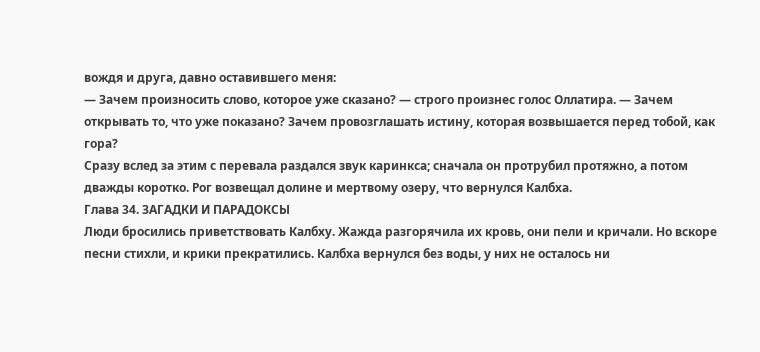вождя и друга, давно оставившего меня:
— Зачем произносить слово, которое уже сказано? — строго произнес голос Оллатира. — Зачем открывать то, что уже показано? Зачем провозглашать истину, которая возвышается перед тобой, как гора?
Сразу вслед за этим с перевала раздался звук каринкса; сначала он протрубил протяжно, а потом дважды коротко. Рог возвещал долине и мертвому озеру, что вернулся Калбха.
Глава 34. ЗАГАДКИ И ПАРАДОКСЫ
Люди бросились приветствовать Калбху. Жажда разгорячила их кровь, они пели и кричали. Но вскоре песни стихли, и крики прекратились. Калбха вернулся без воды, у них не осталось ни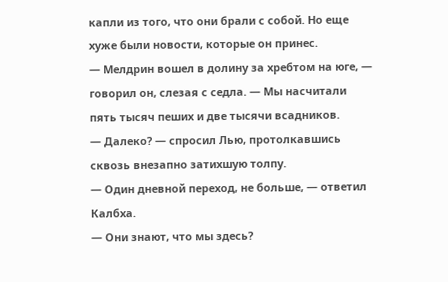капли из того, что они брали с собой. Но еще хуже были новости, которые он принес.
— Мелдрин вошел в долину за хребтом на юге, — говорил он, слезая с седла. — Мы насчитали пять тысяч пеших и две тысячи всадников.
— Далеко? — спросил Лью, протолкавшись сквозь внезапно затихшую толпу.
— Один дневной переход, не больше, — ответил Калбха.
— Они знают, что мы здесь?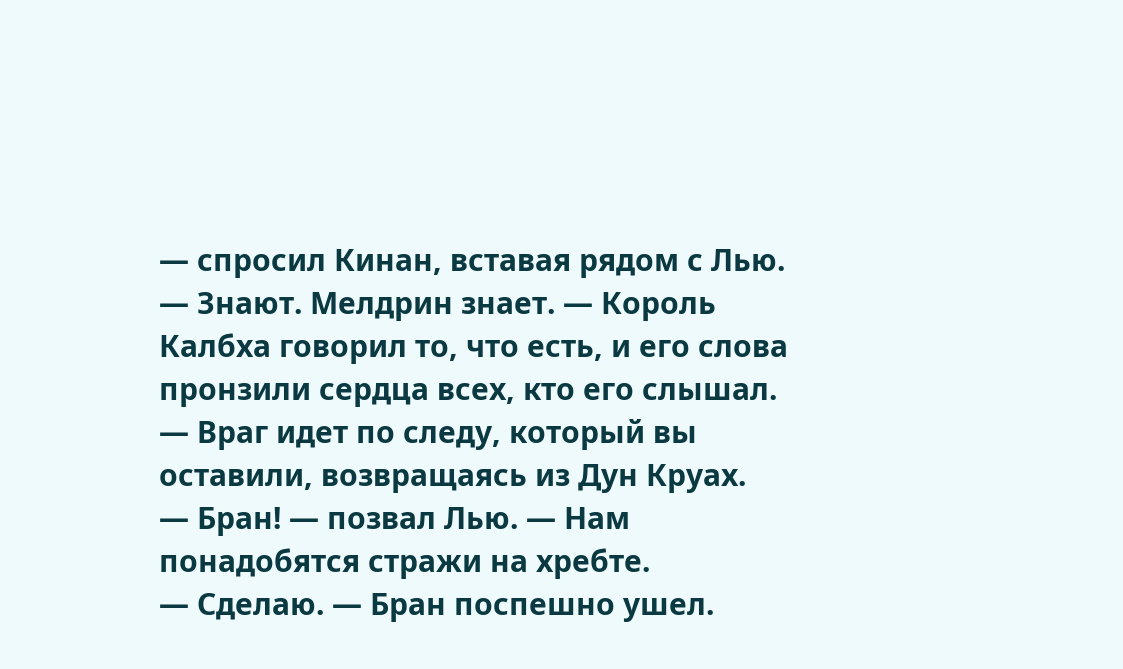— спросил Кинан, вставая рядом с Лью.
— Знают. Мелдрин знает. — Король Калбха говорил то, что есть, и его слова пронзили сердца всех, кто его слышал. — Враг идет по следу, который вы оставили, возвращаясь из Дун Круах.
— Бран! — позвал Лью. — Нам понадобятся стражи на хребте.
— Сделаю. — Бран поспешно ушел.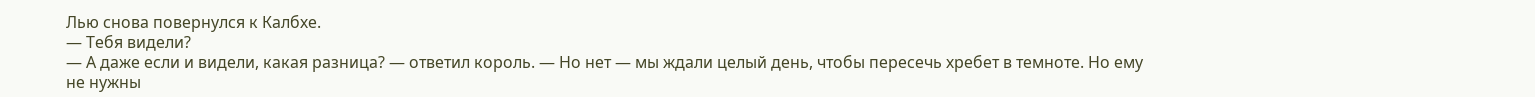Лью снова повернулся к Калбхе.
— Тебя видели?
— А даже если и видели, какая разница? — ответил король. — Но нет — мы ждали целый день, чтобы пересечь хребет в темноте. Но ему не нужны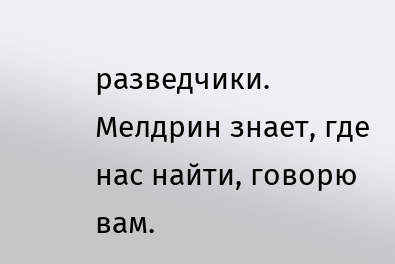разведчики. Мелдрин знает, где нас найти, говорю вам.